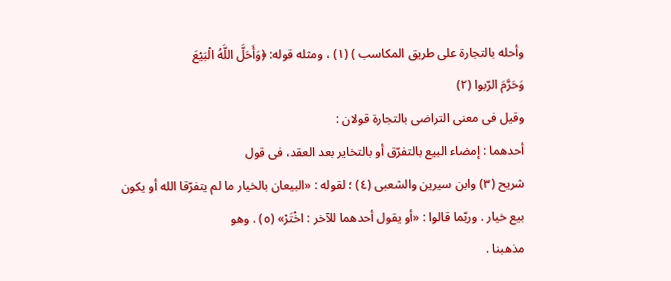وأحله بالتجارة على طریق المکاسب ) (١) ، ومثله قوله: ﴿وَأَحَلَّ اللَّهُ الْبَیْعَ
وَحَرَّمَ الرّبوا (٢)
وقیل فی معنى التراضی بالتجارة قولان :
أحدهما : إمضاء البیع بالتفرّق أو بالتخایر بعد العقد، فی قول
شریح (٣) وابن سیرین والشعبی (٤) ؛ لقوله : «البیعان بالخیار ما لم یتفرّقا الله أو یکون بیع خیار . وربّما قالوا : «أو یقول أحدهما للآخر : اخْتَرْ» (٥) . وهو
مذهبنا .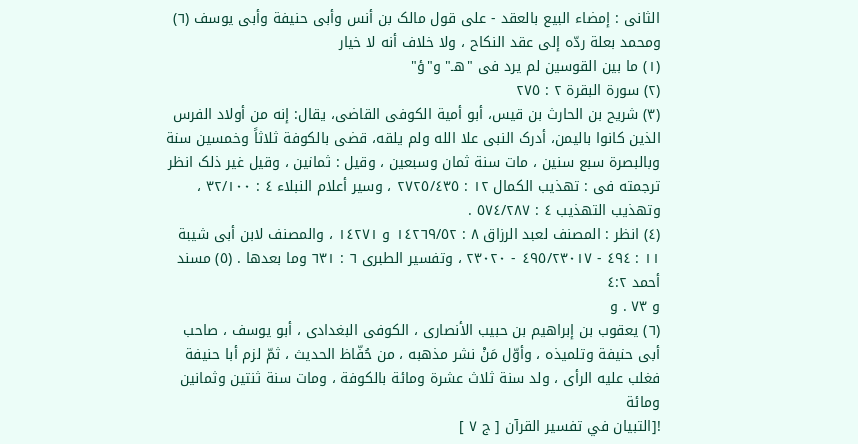الثانی : إمضاء البیع بالعقد - على قول مالک بن أنس وأبی حنیفة وأبی یوسف (٦) ومحمد بعلة ردّه إلى عقد النکاح ، ولا خلاف أنه لا خیار
(١) ما بین القوسین لم یرد فی "هـ" و"ؤ"
(٢) سورة البقرة ٢ : ٢٧٥
(٣) شریح بن الحارث بن قیس، أبو أمیة الکوفی القاضی، یقال: إنه من أولاد الفرس الذین کانوا بالیمن، أدرک النبی علا الله ولم یلقه، قضى بالکوفة ثلاثاً وخمسین سنة وبالبصرة سبع سنین ، مات سنة ثمان وسبعین ، وقیل : ثمانین ، وقیل غیر ذلک انظر ترجمته فی : تهذیب الکمال ١٢ : ٢٧٢٥/٤٣٥ ، وسیر أعلام النبلاء ٤ : ٣٢/١٠٠ ، وتهذیب التهذیب ٤ : ٥٧٤/٢٨٧ .
(٤) انظر : المصنف لعبد الرزاق ۸ : ١٤٢٦٩/٥٢ و ١٤٢٧١ ، والمصنف لابن أبی شیبة
١١ : ٤٩٤ - ٤٩٥/٢٣٠١٧ - ٢٣٠٢٠ ، وتفسیر الطبری ٦ : ٦٣١ وما بعدها . (٥) مسند أحمد ٤:٢
و ٧٣ . و
(٦) یعقوب بن إبراهیم بن حبیب الأنصاری ، الکوفی البغدادی ، أبو یوسف ، صاحب
أبی حنیفة وتلمیذه ، وأوّل مَنْ نشر مذهبه ، من حُفّاظ الحدیث ، ثمّ لزم أبا حنیفة
فغلب علیه الرأی ، ولد سنة ثلاث عشرة ومائة بالکوفة ، ومات سنة ثنتین وثمانین
ومائة
![التبيان في تفسير القرآن [ ج ٧ ]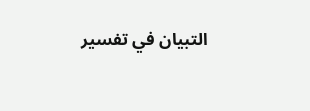التبيان في تفسير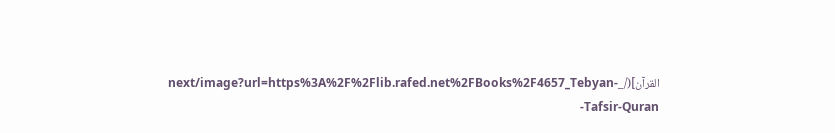القرآن](/_next/image?url=https%3A%2F%2Flib.rafed.net%2FBooks%2F4657_Tebyan-Tafsir-Quran-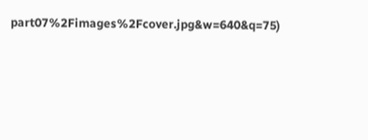part07%2Fimages%2Fcover.jpg&w=640&q=75)